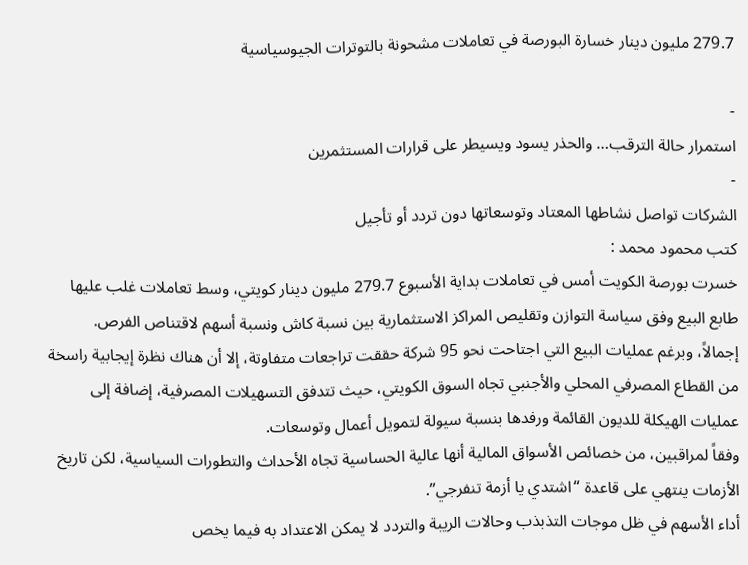279.7 مليون دينار خسارة البورصة في تعاملات مشحونة بالتوترات الجيوسياسية

-
استمرار حالة الترقب… والحذر يسود ويسيطر على قرارات المستثمرين
-
الشركات تواصل نشاطها المعتاد وتوسعاتها دون تردد أو تأجيل
كتب محمود محمد :
خسرت بورصة الكويت أمس في تعاملات بداية الأسبوع 279.7 مليون دينار كويتي، وسط تعاملات غلب عليها طابع البيع وفق سياسة التوازن وتقليص المراكز الاستثمارية بين نسبة كاش ونسبة أسهم لاقتناص الفرص.
إجمالاً، وبرغم عمليات البيع التي اجتاحت نحو 95 شركة حققت تراجعات متفاوتة، إلا أن هناك نظرة إيجابية راسخة من القطاع المصرفي المحلي والأجنبي تجاه السوق الكويتي، حيث تتدفق التسهيلات المصرفية، إضافة إلى عمليات الهيكلة للديون القائمة ورفدها بنسبة سيولة لتمويل أعمال وتوسعات.
وفقاً لمراقبين، من خصائص الأسواق المالية أنها عالية الحساسية تجاه الأحداث والتطورات السياسية، لكن تاريخ الأزمات ينتهي على قاعدة “اشتدي يا أزمة تنفرجي”.
أداء الأسهم في ظل موجات التذبذب وحالات الريبة والتردد لا يمكن الاعتداد به فيما يخص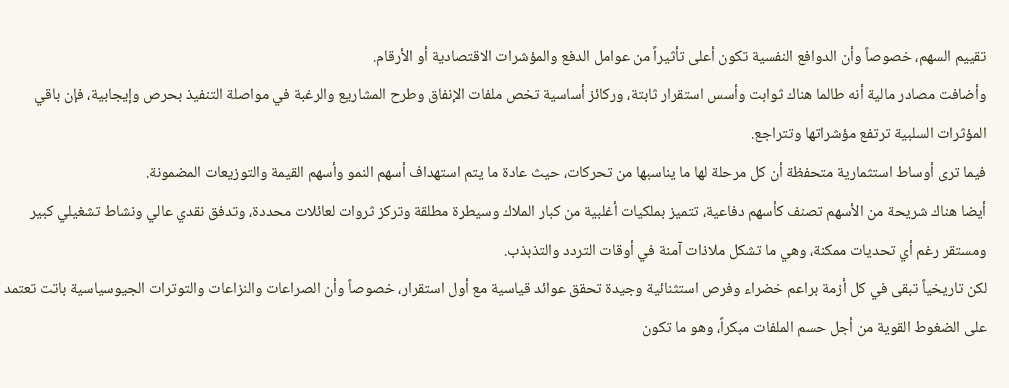تقييم السهم، خصوصاً وأن الدوافع النفسية تكون أعلى تأثيراً من عوامل الدفع والمؤشرات الاقتصادية أو الأرقام.
وأضافت مصادر مالية أنه طالما هناك ثوابت وأسس استقرار ثابتة، وركائز أساسية تخص ملفات الإنفاق وطرح المشاريع والرغبة في مواصلة التنفيذ بحرص وإيجابية، فإن باقي المؤثرات السلبية ترتفع مؤشراتها وتتراجع.
فيما ترى أوساط استثمارية متحفظة أن كل مرحلة لها ما يناسبها من تحركات، حيث عادة ما يتم استهداف أسهم النمو وأسهم القيمة والتوزيعات المضمونة.
أيضا هناك شريحة من الأسهم تصنف كأسهم دفاعية، تتميز بملكيات أغلبية من كبار الملاك وسيطرة مطلقة وتركز ثروات لعائلات محددة، وتدفق نقدي عالي ونشاط تشغيلي كبير ومستقر رغم أي تحديات ممكنة، وهي ما تشكل ملاذات آمنة في أوقات التردد والتذبذب.
لكن تاريخياً تبقى في كل أزمة براعم خضراء وفرص استثنائية وجيدة تحقق عوائد قياسية مع أول استقرار، خصوصاً وأن الصراعات والنزاعات والتوترات الجيوسياسية باتت تعتمد على الضغوط القوية من أجل حسم الملفات مبكراً، وهو ما تكون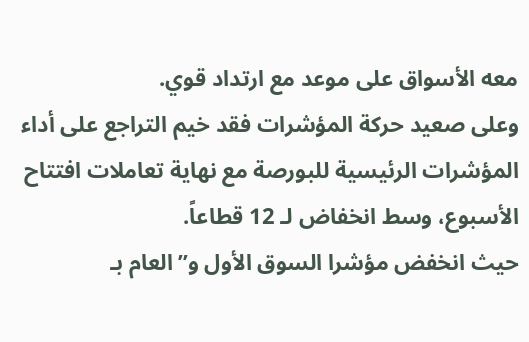معه الأسواق على موعد مع ارتداد قوي.
وعلى صعيد حركة المؤشرات فقد خيم التراجع على أداء المؤشرات الرئيسية للبورصة مع نهاية تعاملات افتتاح الأسبوع، وسط انخفاض لـ 12 قطاعاً.
حيث انخفض مؤشرا السوق الأول و”العام بـ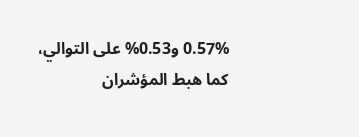0.57% و0.53% على التوالي، كما هبط المؤشران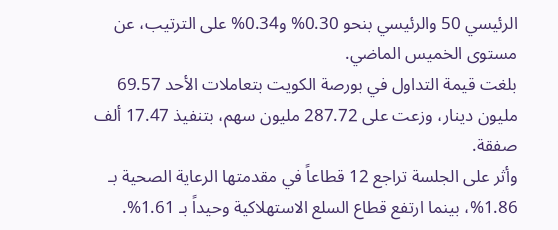الرئيسي 50 والرئيسي بنحو 0.30% و0.34% على الترتيب، عن مستوى الخميس الماضي.
بلغت قيمة التداول في بورصة الكويت بتعاملات الأحد 69.57 مليون دينار، وزعت على 287.72 مليون سهم، بتنفيذ 17.47 ألف صفقة.
وأثر على الجلسة تراجع 12 قطاعاً في مقدمتها الرعاية الصحية بـ 1.86%، بينما ارتفع قطاع السلع الاستهلاكية وحيداً بـ 1.61%.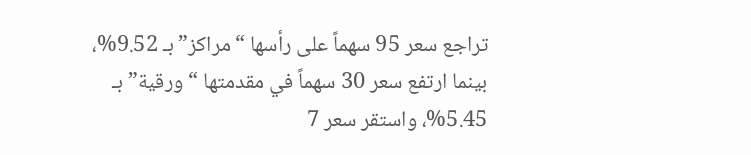تراجع سعر 95 سهماً على رأسها “مراكز” بـ 9.52%، بينما ارتفع سعر 30 سهماً في مقدمتها “ورقية” بـ 5.45%، واستقر سعر 7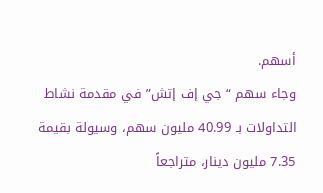أسهم.
وجاء سهم “جي إف إتش” في مقدمة نشاط التداولات بـ 40.99 مليون سهم، وسيولة بقيمة 7.35 مليون دينار، متراجعاً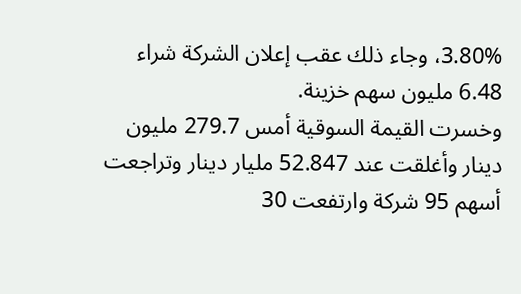3.80%، وجاء ذلك عقب إعلان الشركة شراء 6.48 مليون سهم خزينة.
وخسرت القيمة السوقية أمس 279.7 مليون دينار وأغلقت عند 52.847 مليار دينار وتراجعت أسهم 95 شركة وارتفعت 30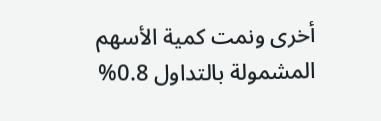أخرى ونمت كمية الأسهم المشمولة بالتداول 0.8%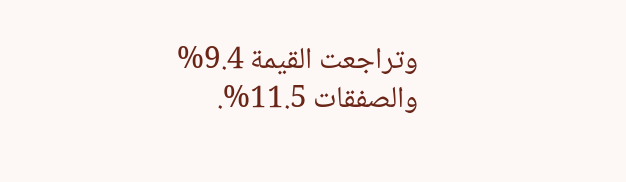وتراجعت القيمة 9.4% والصفقات 11.5%.